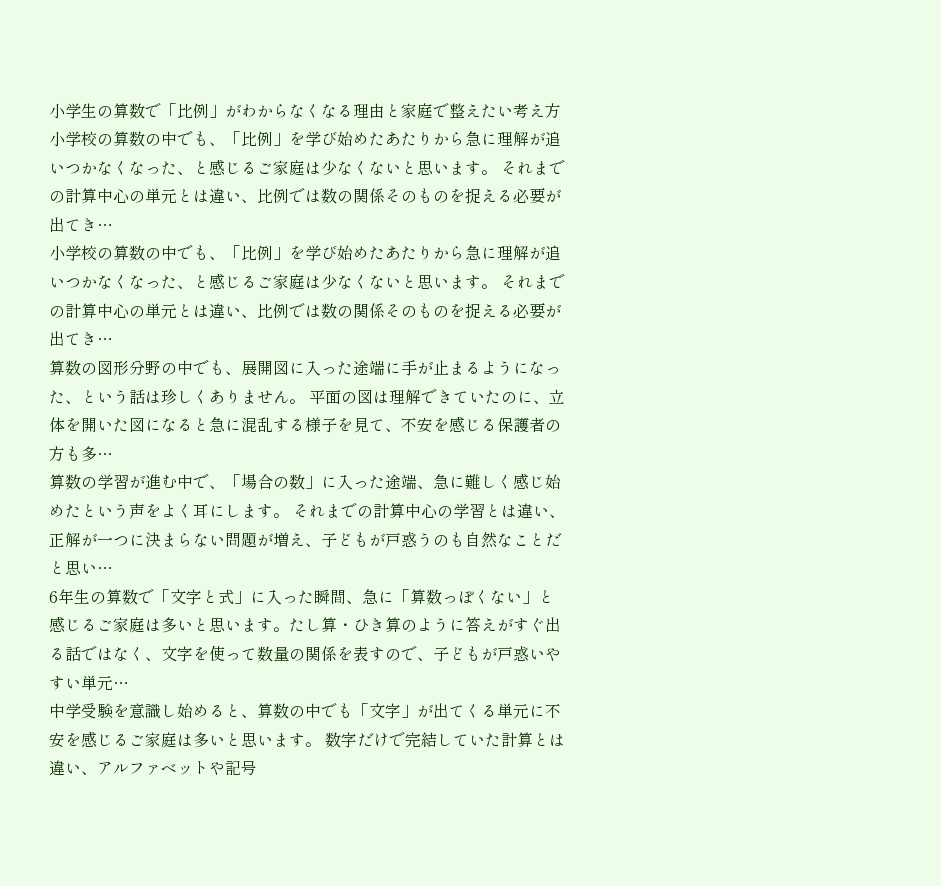小学生の算数で「比例」がわからなくなる理由と家庭で整えたい考え方
小学校の算数の中でも、「比例」を学び始めたあたりから急に理解が追いつかなくなった、と感じるご家庭は少なくないと思います。 それまでの計算中心の単元とは違い、比例では数の関係そのものを捉える必要が出てき…
小学校の算数の中でも、「比例」を学び始めたあたりから急に理解が追いつかなくなった、と感じるご家庭は少なくないと思います。 それまでの計算中心の単元とは違い、比例では数の関係そのものを捉える必要が出てき…
算数の図形分野の中でも、展開図に入った途端に手が止まるようになった、という話は珍しくありません。 平面の図は理解できていたのに、立体を開いた図になると急に混乱する様子を見て、不安を感じる保護者の方も多…
算数の学習が進む中で、「場合の数」に入った途端、急に難しく感じ始めたという声をよく耳にします。 それまでの計算中心の学習とは違い、正解が一つに決まらない問題が増え、子どもが戸惑うのも自然なことだと思い…
6年生の算数で「文字と式」に入った瞬間、急に「算数っぽくない」と感じるご家庭は多いと思います。たし算・ひき算のように答えがすぐ出る話ではなく、文字を使って数量の関係を表すので、子どもが戸惑いやすい単元…
中学受験を意識し始めると、算数の中でも「文字」が出てくる単元に不安を感じるご家庭は多いと思います。 数字だけで完結していた計算とは違い、アルファベットや記号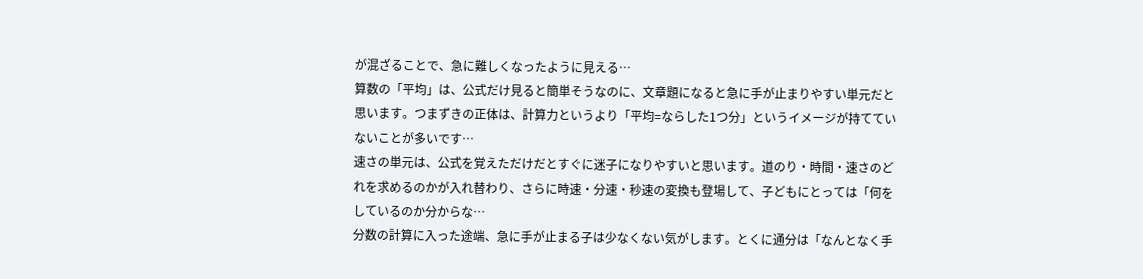が混ざることで、急に難しくなったように見える…
算数の「平均」は、公式だけ見ると簡単そうなのに、文章題になると急に手が止まりやすい単元だと思います。つまずきの正体は、計算力というより「平均=ならした1つ分」というイメージが持てていないことが多いです…
速さの単元は、公式を覚えただけだとすぐに迷子になりやすいと思います。道のり・時間・速さのどれを求めるのかが入れ替わり、さらに時速・分速・秒速の変換も登場して、子どもにとっては「何をしているのか分からな…
分数の計算に入った途端、急に手が止まる子は少なくない気がします。とくに通分は「なんとなく手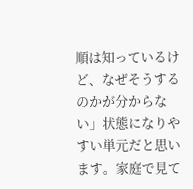順は知っているけど、なぜそうするのかが分からない」状態になりやすい単元だと思います。家庭で見て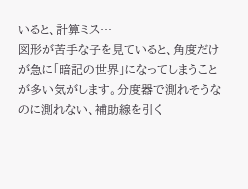いると、計算ミス…
図形が苦手な子を見ていると、角度だけが急に「暗記の世界」になってしまうことが多い気がします。分度器で測れそうなのに測れない、補助線を引く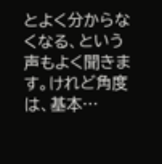とよく分からなくなる、という声もよく聞きます。けれど角度は、基本…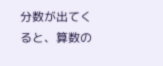分数が出てくると、算数の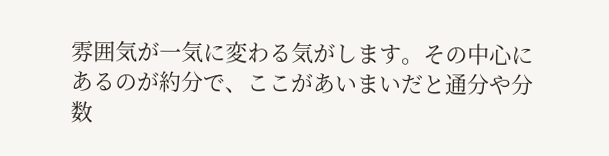雰囲気が一気に変わる気がします。その中心にあるのが約分で、ここがあいまいだと通分や分数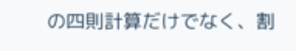の四則計算だけでなく、割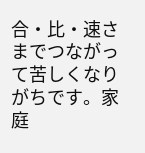合・比・速さまでつながって苦しくなりがちです。家庭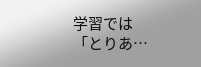学習では「とりあ…